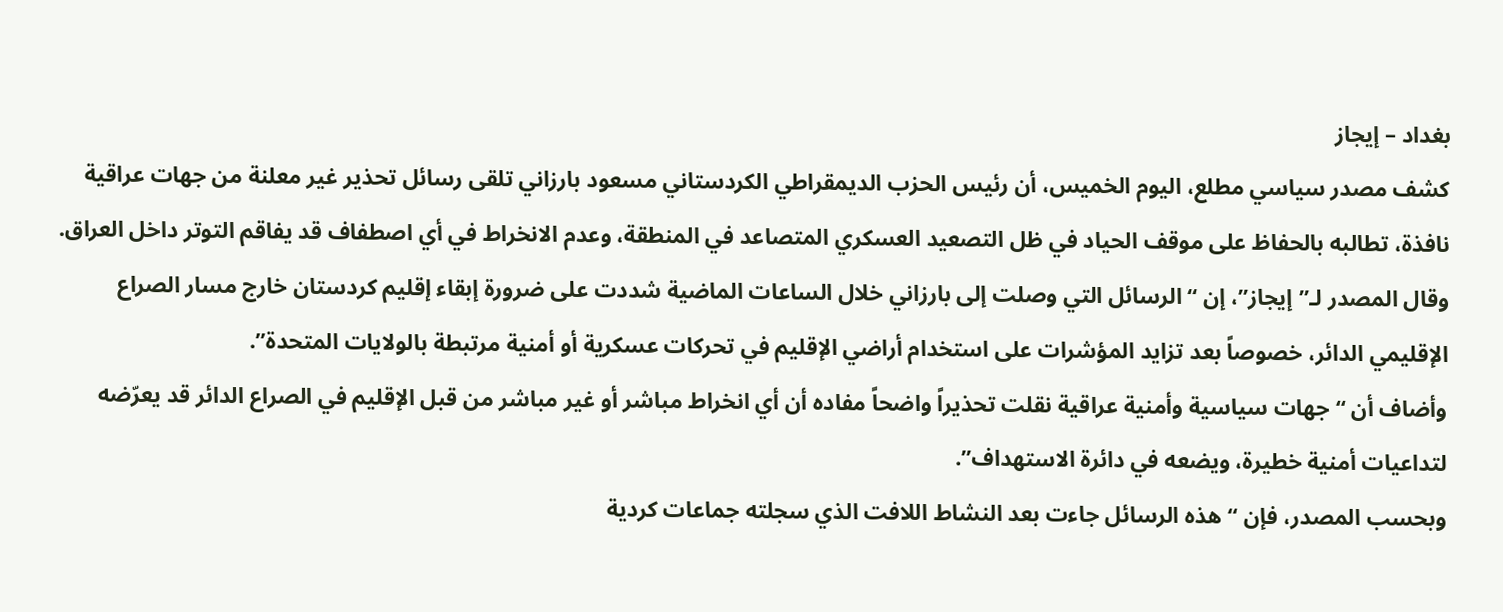بغداد – إيجاز
كشف مصدر سياسي مطلع، اليوم الخميس، أن رئيس الحزب الديمقراطي الكردستاني مسعود بارزاني تلقى رسائل تحذير غير معلنة من جهات عراقية نافذة، تطالبه بالحفاظ على موقف الحياد في ظل التصعيد العسكري المتصاعد في المنطقة، وعدم الانخراط في أي اصطفاف قد يفاقم التوتر داخل العراق.
وقال المصدر لـ”إيجاز”، إن “الرسائل التي وصلت إلى بارزاني خلال الساعات الماضية شددت على ضرورة إبقاء إقليم كردستان خارج مسار الصراع الإقليمي الدائر، خصوصاً بعد تزايد المؤشرات على استخدام أراضي الإقليم في تحركات عسكرية أو أمنية مرتبطة بالولايات المتحدة”.
وأضاف أن “جهات سياسية وأمنية عراقية نقلت تحذيراً واضحاً مفاده أن أي انخراط مباشر أو غير مباشر من قبل الإقليم في الصراع الدائر قد يعرّضه لتداعيات أمنية خطيرة، ويضعه في دائرة الاستهداف”.
وبحسب المصدر، فإن “هذه الرسائل جاءت بعد النشاط اللافت الذي سجلته جماعات كردية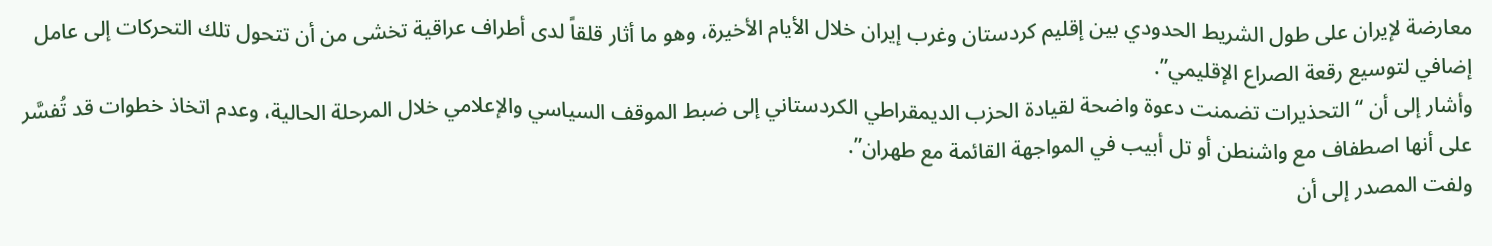معارضة لإيران على طول الشريط الحدودي بين إقليم كردستان وغرب إيران خلال الأيام الأخيرة، وهو ما أثار قلقاً لدى أطراف عراقية تخشى من أن تتحول تلك التحركات إلى عامل إضافي لتوسيع رقعة الصراع الإقليمي”.
وأشار إلى أن “التحذيرات تضمنت دعوة واضحة لقيادة الحزب الديمقراطي الكردستاني إلى ضبط الموقف السياسي والإعلامي خلال المرحلة الحالية، وعدم اتخاذ خطوات قد تُفسَّر على أنها اصطفاف مع واشنطن أو تل أبيب في المواجهة القائمة مع طهران”.
ولفت المصدر إلى أن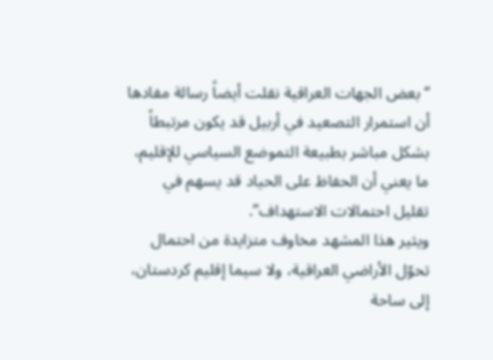“بعض الجهات العراقية نقلت أيضاً رسالة مفادها أن استمرار التصعيد في أربيل قد يكون مرتبطاً بشكل مباشر بطبيعة التموضع السياسي للإقليم، ما يعني أن الحفاظ على الحياد قد يسهم في تقليل احتمالات الاستهداف”.
ويثير هذا المشهد مخاوف متزايدة من احتمال تحوّل الأراضي العراقية، ولا سيما إقليم كردستان، إلى ساحة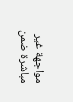مواجهة غير مباشرة ضمن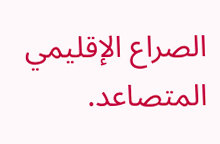الصراع الإقليمي المتصاعد.